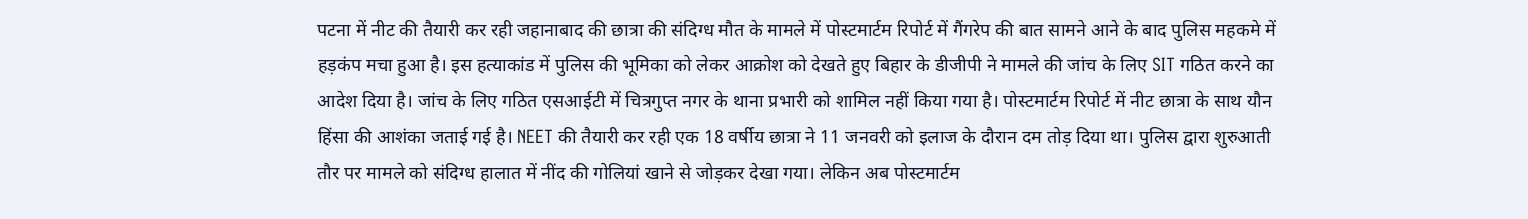पटना में नीट की तैयारी कर रही जहानाबाद की छात्रा की संदिग्ध मौत के मामले में पोस्टमार्टम रिपोर्ट में गैंगरेप की बात सामने आने के बाद पुलिस महकमे में हड़कंप मचा हुआ है। इस हत्याकांड में पुलिस की भूमिका को लेकर आक्रोश को देखते हुए बिहार के डीजीपी ने मामले की जांच के लिए SIT गठित करने का आदेश दिया है। जांच के लिए गठित एसआईटी में चित्रगुप्त नगर के थाना प्रभारी को शामिल नहीं किया गया है। पोस्टमार्टम रिपोर्ट में नीट छात्रा के साथ यौन हिंसा की आशंका जताई गई है। NEET की तैयारी कर रही एक 18 वर्षीय छात्रा ने 11 जनवरी को इलाज के दौरान दम तोड़ दिया था। पुलिस द्वारा शुरुआती तौर पर मामले को संदिग्ध हालात में नींद की गोलियां खाने से जोड़कर देखा गया। लेकिन अब पोस्टमार्टम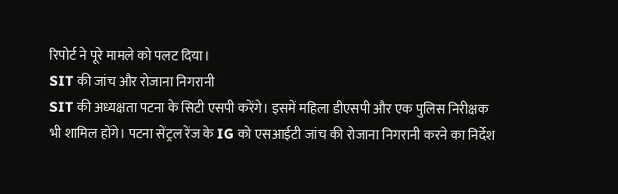रिपोर्ट ने पूरे मामले को पलट दिया।
SIT की जांच और रोजाना निगरानी
SIT की अध्यक्षता पटना के सिटी एसपी करेंगे। इसमें महिला डीएसपी और एक पुलिस निरीक्षक भी शामिल होंगे। पटना सेंट्रल रेंज के IG को एसआईटी जांच की रोजाना निगरानी करने का निर्देश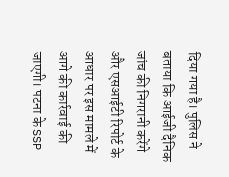दिया गया है। पुलिस ने बताया कि आईजी दैनिक जांच की निगरानी करेंगे और एसआईटी रिपोर्ट के आधार पर इस मामले में आगे की कार्रवाई की जाएगी। पटना के SSP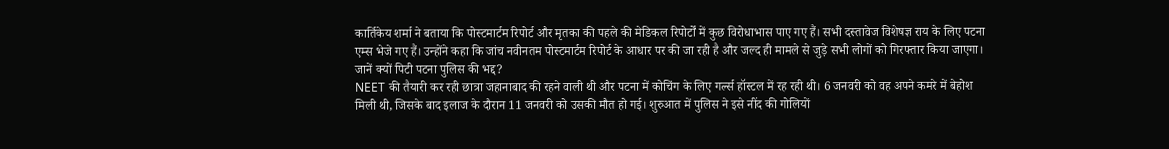कार्तिकेय शर्मा ने बताया कि पोस्टमार्टम रिपोर्ट और मृतका की पहले की मेडिकल रिपोर्टों में कुछ विरोधाभास पाए गए हैं। सभी दस्तावेज विशेषज्ञ राय के लिए पटना एम्स भेजे गए हैं। उन्होंने कहा कि जांच नवीनतम पोस्टमार्टम रिपोर्ट के आधार पर की जा रही है और जल्द ही मामले से जुड़े सभी लोगों को गिरफ्तार किया जाएगा।
जानें क्यों पिटी पटना पुलिस की भद्द?
NEET की तैयारी कर रही छात्रा जहानाबाद की रहने वाली थी और पटना में कोचिंग के लिए गर्ल्स हॉस्टल में रह रही थी। 6 जनवरी को वह अपने कमरे में बेहोश मिली थी, जिसके बाद इलाज के दौरान 11 जनवरी को उसकी मौत हो गई। शुरुआत में पुलिस ने इसे नींद की गोलियों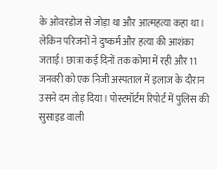के ओवरडोज से जोड़ा था और आत्महत्या कहा था। लेकिन परिजनों ने दुष्कर्म और हत्या की आशंका जताई। छात्रा कई दिनों तक कोमा में रही और 11 जनवरी को एक निजी अस्पताल में इलाज के दौरान उसने दम तोड़ दिया। पोस्टमॉर्टम रिपोर्ट में पुलिस की सुसाइड वाली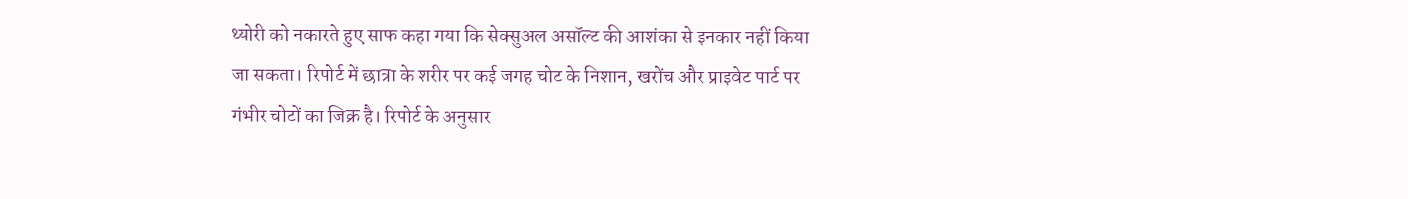थ्योरी को नकारते हुए साफ कहा गया कि सेक्सुअल असॉल्ट की आशंका से इनकार नहीं किया जा सकता। रिपोर्ट में छात्रा के शरीर पर कई जगह चोट के निशान, खरोंच और प्राइवेट पार्ट पर गंभीर चोटों का जिक्र है। रिपोर्ट के अनुसार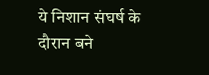ये निशान संघर्ष के दौरान बने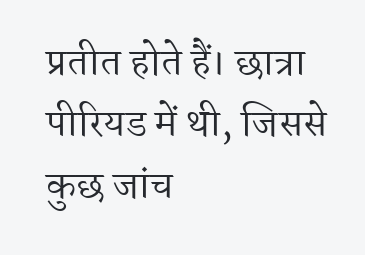प्रतीत होते हैं। छात्रा पीरियड में थी, जिससे कुछ जांच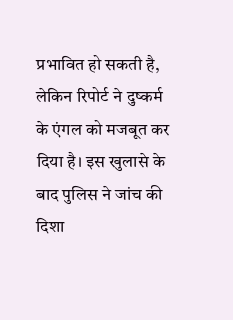प्रभावित हो सकती है, लेकिन रिपोर्ट ने दुष्कर्म के एंगल को मजबूत कर दिया है। इस खुलासे के बाद पुलिस ने जांच की दिशा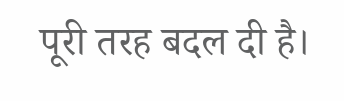पूरी तरह बदल दी है।